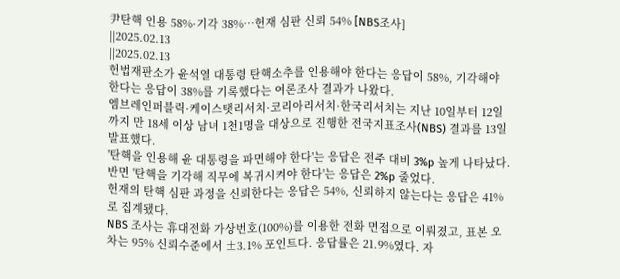尹탄핵 인용 58%·기각 38%…헌재 심판 신뢰 54% [NBS조사]
||2025.02.13
||2025.02.13
헌법재판소가 윤석열 대통령 탄핵소추를 인용해야 한다는 응답이 58%, 기각해야 한다는 응답이 38%를 기록했다는 여론조사 결과가 나왔다.
엠브레인퍼블릭·케이스탯리서치·코리아리서치·한국리서치는 지난 10일부터 12일까지 만 18세 이상 남녀 1천1명을 대상으로 진행한 전국지표조사(NBS) 결과를 13일 발표했다.
'탄핵을 인용해 윤 대통령을 파면해야 한다'는 응답은 전주 대비 3%p 높게 나타났다. 반면 '탄핵을 기각해 직무에 복귀시켜야 한다'는 응답은 2%p 줄었다.
헌재의 탄핵 심판 과정을 신뢰한다는 응답은 54%, 신뢰하지 않는다는 응답은 41%로 집계됐다.
NBS 조사는 휴대전화 가상번호(100%)를 이용한 전화 면접으로 이뤄졌고, 표본 오차는 95% 신뢰수준에서 ±3.1% 포인트다. 응답률은 21.9%였다. 자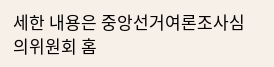세한 내용은 중앙선거여론조사심의위원회 홈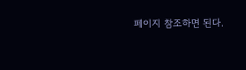페이지 참조하면 된다.